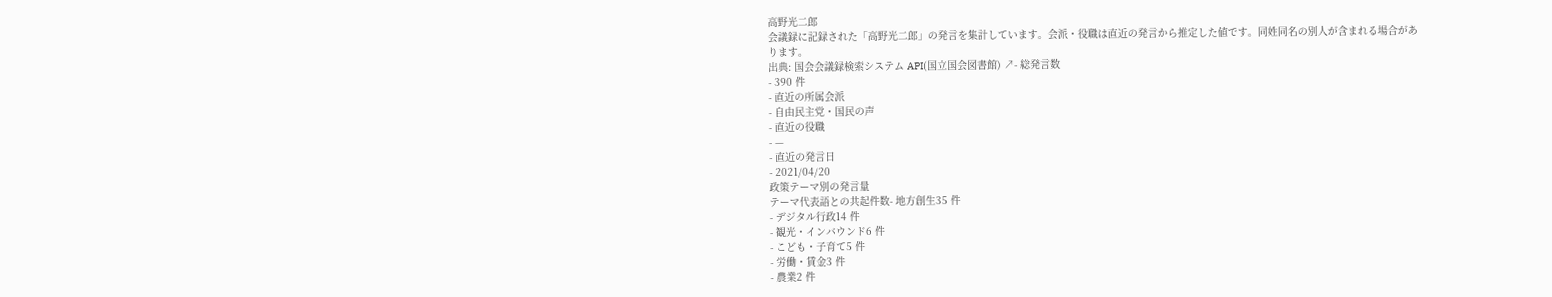高野光二郎
会議録に記録された「高野光二郎」の発言を集計しています。会派・役職は直近の発言から推定した値です。同姓同名の別人が含まれる場合があります。
出典: 国会会議録検索システム API(国立国会図書館) ↗- 総発言数
- 390 件
- 直近の所属会派
- 自由民主党・国民の声
- 直近の役職
- —
- 直近の発言日
- 2021/04/20
政策テーマ別の発言量
テーマ代表語との共起件数- 地方創生35 件
- デジタル行政14 件
- 観光・インバウンド6 件
- こども・子育て5 件
- 労働・賃金3 件
- 農業2 件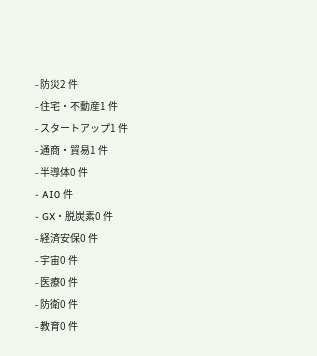- 防災2 件
- 住宅・不動産1 件
- スタートアップ1 件
- 通商・貿易1 件
- 半導体0 件
- AI0 件
- GX・脱炭素0 件
- 経済安保0 件
- 宇宙0 件
- 医療0 件
- 防衛0 件
- 教育0 件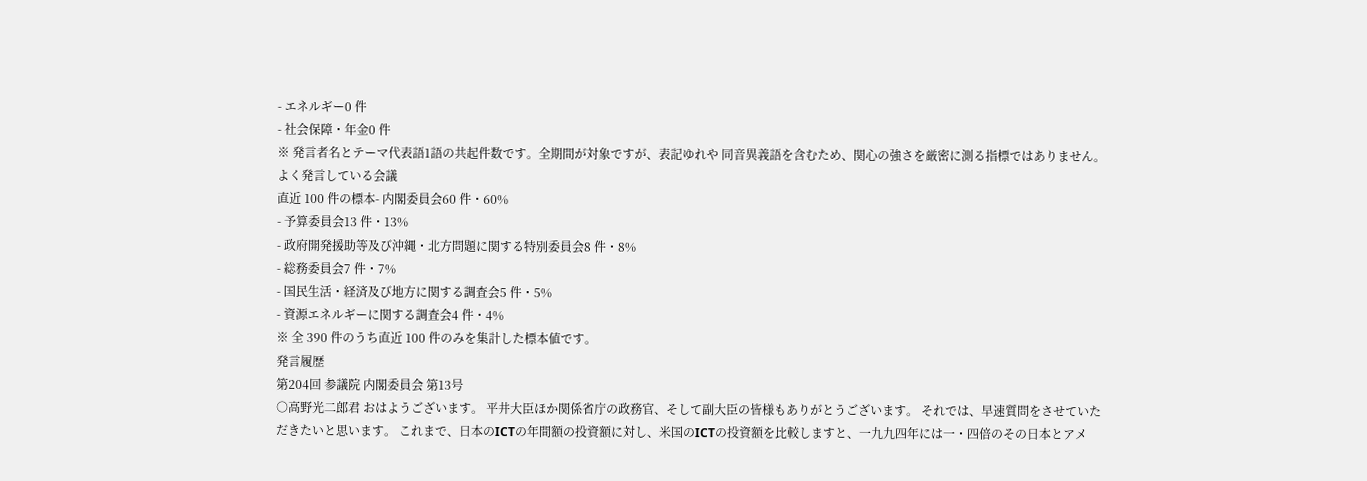- エネルギー0 件
- 社会保障・年金0 件
※ 発言者名とテーマ代表語1語の共起件数です。全期間が対象ですが、表記ゆれや 同音異義語を含むため、関心の強さを厳密に測る指標ではありません。
よく発言している会議
直近 100 件の標本- 内閣委員会60 件・60%
- 予算委員会13 件・13%
- 政府開発援助等及び沖縄・北方問題に関する特別委員会8 件・8%
- 総務委員会7 件・7%
- 国民生活・経済及び地方に関する調査会5 件・5%
- 資源エネルギーに関する調査会4 件・4%
※ 全 390 件のうち直近 100 件のみを集計した標本値です。
発言履歴
第204回 参議院 内閣委員会 第13号
○高野光二郎君 おはようございます。 平井大臣ほか関係省庁の政務官、そして副大臣の皆様もありがとうございます。 それでは、早速質問をさせていただきたいと思います。 これまで、日本のICTの年間額の投資額に対し、米国のICTの投資額を比較しますと、一九九四年には一・四倍のその日本とアメ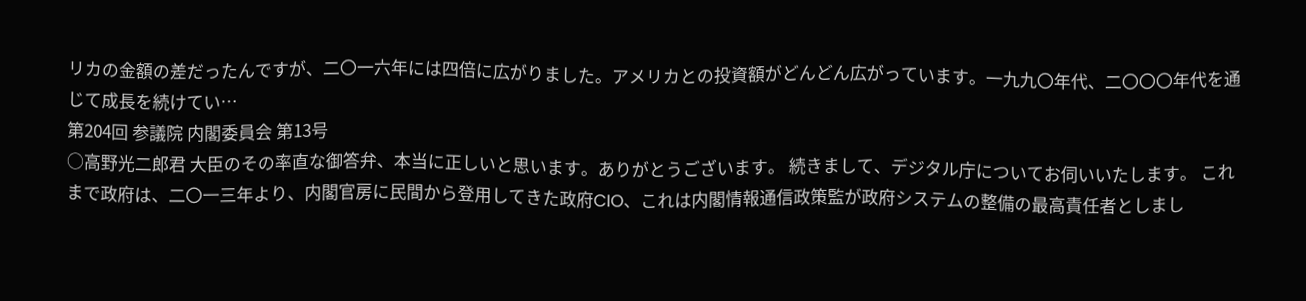リカの金額の差だったんですが、二〇一六年には四倍に広がりました。アメリカとの投資額がどんどん広がっています。一九九〇年代、二〇〇〇年代を通じて成長を続けてい…
第204回 参議院 内閣委員会 第13号
○高野光二郎君 大臣のその率直な御答弁、本当に正しいと思います。ありがとうございます。 続きまして、デジタル庁についてお伺いいたします。 これまで政府は、二〇一三年より、内閣官房に民間から登用してきた政府CIO、これは内閣情報通信政策監が政府システムの整備の最高責任者としまし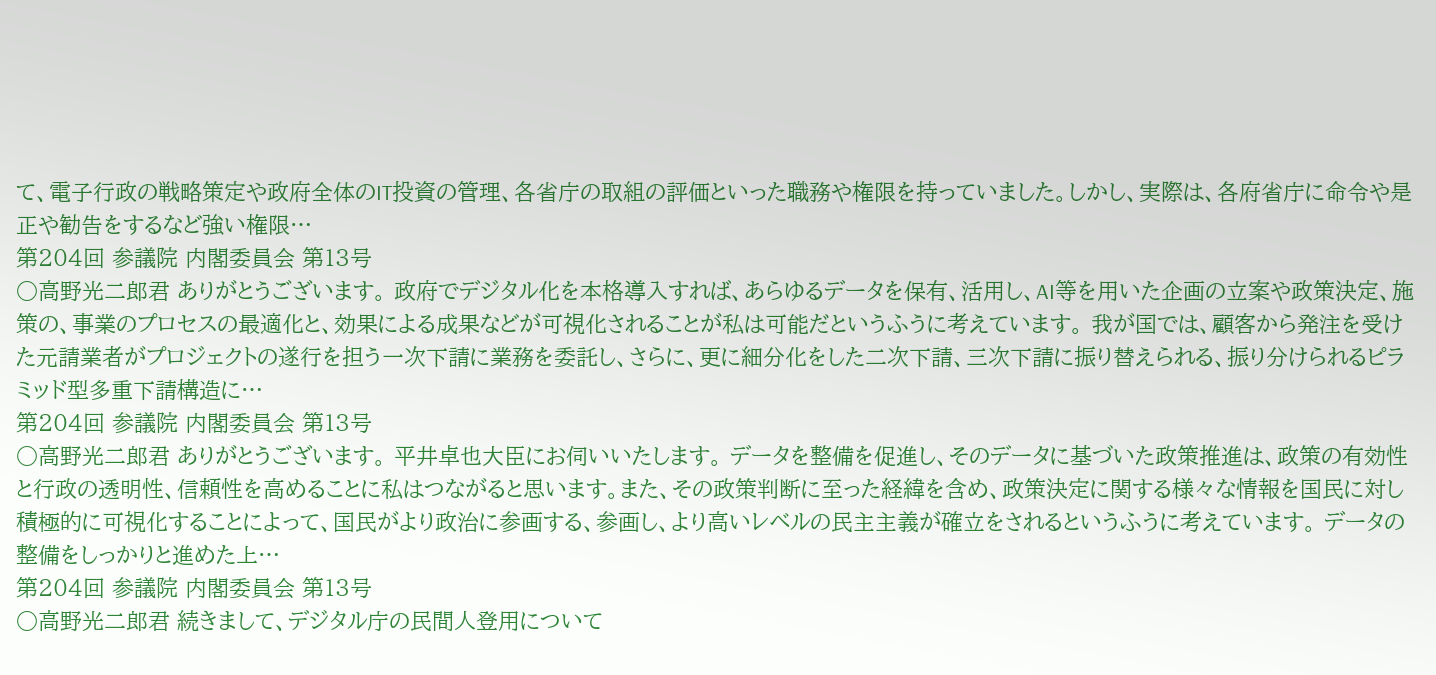て、電子行政の戦略策定や政府全体のIT投資の管理、各省庁の取組の評価といった職務や権限を持っていました。しかし、実際は、各府省庁に命令や是正や勧告をするなど強い権限…
第204回 参議院 内閣委員会 第13号
○高野光二郎君 ありがとうございます。 政府でデジタル化を本格導入すれば、あらゆるデータを保有、活用し、AI等を用いた企画の立案や政策決定、施策の、事業のプロセスの最適化と、効果による成果などが可視化されることが私は可能だというふうに考えています。 我が国では、顧客から発注を受けた元請業者がプロジェクトの遂行を担う一次下請に業務を委託し、さらに、更に細分化をした二次下請、三次下請に振り替えられる、振り分けられるピラミッド型多重下請構造に…
第204回 参議院 内閣委員会 第13号
○高野光二郎君 ありがとうございます。 平井卓也大臣にお伺いいたします。 データを整備を促進し、そのデータに基づいた政策推進は、政策の有効性と行政の透明性、信頼性を高めることに私はつながると思います。また、その政策判断に至った経緯を含め、政策決定に関する様々な情報を国民に対し積極的に可視化することによって、国民がより政治に参画する、参画し、より高いレベルの民主主義が確立をされるというふうに考えています。 データの整備をしっかりと進めた上…
第204回 参議院 内閣委員会 第13号
○高野光二郎君 続きまして、デジタル庁の民間人登用について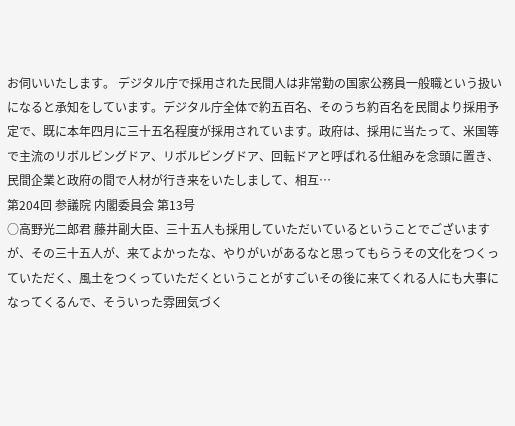お伺いいたします。 デジタル庁で採用された民間人は非常勤の国家公務員一般職という扱いになると承知をしています。デジタル庁全体で約五百名、そのうち約百名を民間より採用予定で、既に本年四月に三十五名程度が採用されています。政府は、採用に当たって、米国等で主流のリボルビングドア、リボルビングドア、回転ドアと呼ばれる仕組みを念頭に置き、民間企業と政府の間で人材が行き来をいたしまして、相互…
第204回 参議院 内閣委員会 第13号
○高野光二郎君 藤井副大臣、三十五人も採用していただいているということでございますが、その三十五人が、来てよかったな、やりがいがあるなと思ってもらうその文化をつくっていただく、風土をつくっていただくということがすごいその後に来てくれる人にも大事になってくるんで、そういった雰囲気づく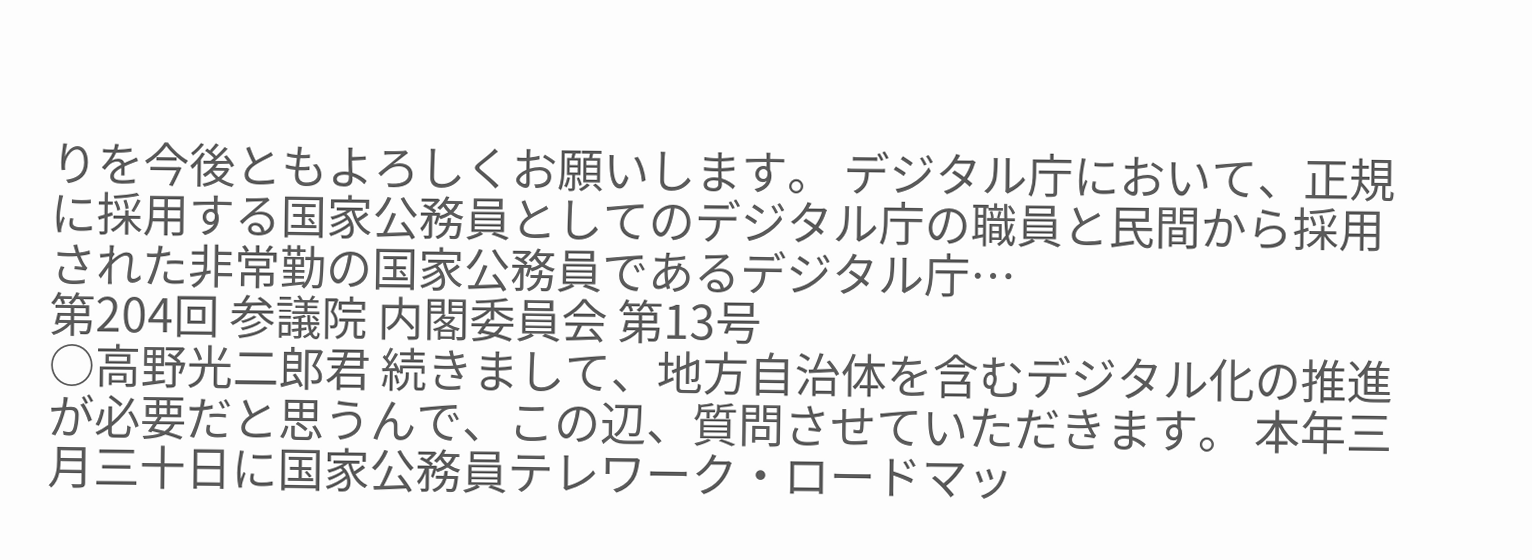りを今後ともよろしくお願いします。 デジタル庁において、正規に採用する国家公務員としてのデジタル庁の職員と民間から採用された非常勤の国家公務員であるデジタル庁…
第204回 参議院 内閣委員会 第13号
○高野光二郎君 続きまして、地方自治体を含むデジタル化の推進が必要だと思うんで、この辺、質問させていただきます。 本年三月三十日に国家公務員テレワーク・ロードマッ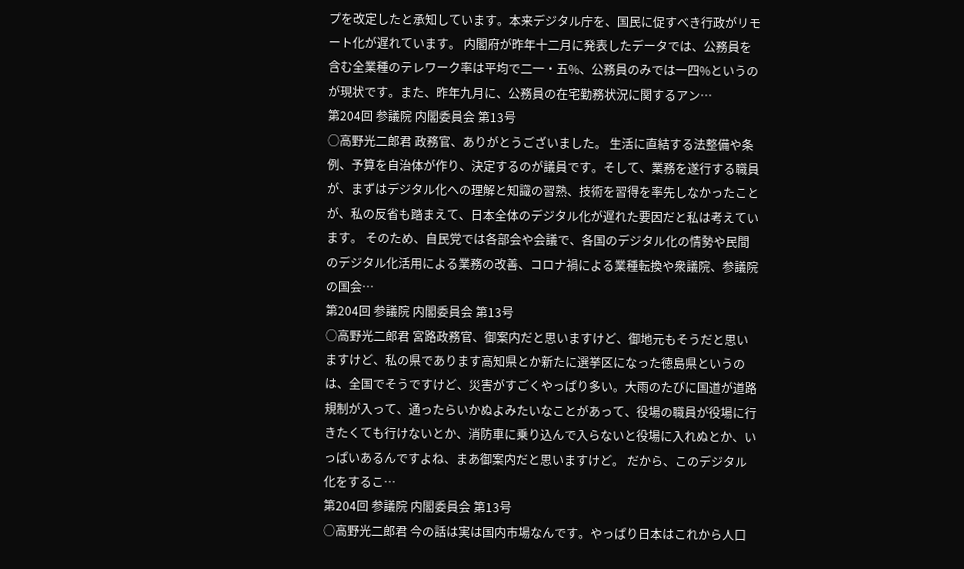プを改定したと承知しています。本来デジタル庁を、国民に促すべき行政がリモート化が遅れています。 内閣府が昨年十二月に発表したデータでは、公務員を含む全業種のテレワーク率は平均で二一・五%、公務員のみでは一四%というのが現状です。また、昨年九月に、公務員の在宅勤務状況に関するアン…
第204回 参議院 内閣委員会 第13号
○高野光二郎君 政務官、ありがとうございました。 生活に直結する法整備や条例、予算を自治体が作り、決定するのが議員です。そして、業務を遂行する職員が、まずはデジタル化への理解と知識の習熟、技術を習得を率先しなかったことが、私の反省も踏まえて、日本全体のデジタル化が遅れた要因だと私は考えています。 そのため、自民党では各部会や会議で、各国のデジタル化の情勢や民間のデジタル化活用による業務の改善、コロナ禍による業種転換や衆議院、参議院の国会…
第204回 参議院 内閣委員会 第13号
○高野光二郎君 宮路政務官、御案内だと思いますけど、御地元もそうだと思いますけど、私の県であります高知県とか新たに選挙区になった徳島県というのは、全国でそうですけど、災害がすごくやっぱり多い。大雨のたびに国道が道路規制が入って、通ったらいかぬよみたいなことがあって、役場の職員が役場に行きたくても行けないとか、消防車に乗り込んで入らないと役場に入れぬとか、いっぱいあるんですよね、まあ御案内だと思いますけど。 だから、このデジタル化をするこ…
第204回 参議院 内閣委員会 第13号
○高野光二郎君 今の話は実は国内市場なんです。やっぱり日本はこれから人口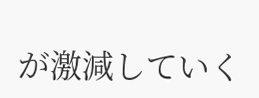が激減していく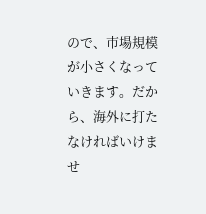ので、市場規模が小さくなっていきます。だから、海外に打たなければいけませ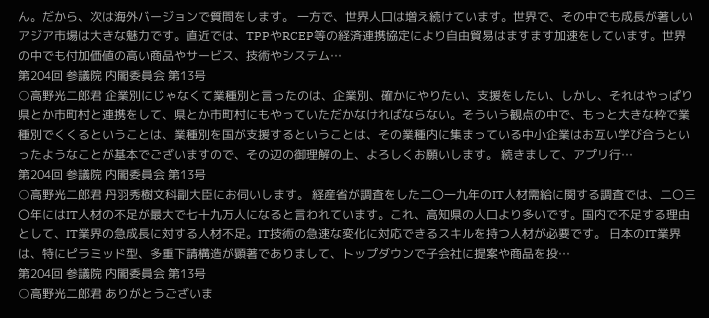ん。だから、次は海外バージョンで質問をします。 一方で、世界人口は増え続けています。世界で、その中でも成長が著しいアジア市場は大きな魅力です。直近では、TPPやRCEP等の経済連携協定により自由貿易はますます加速をしています。世界の中でも付加価値の高い商品やサービス、技術やシステム…
第204回 参議院 内閣委員会 第13号
○高野光二郎君 企業別にじゃなくて業種別と言ったのは、企業別、確かにやりたい、支援をしたい、しかし、それはやっぱり県とか市町村と連携をして、県とか市町村にもやっていただかなければならない。そういう観点の中で、もっと大きな枠で業種別でくくるということは、業種別を国が支援するということは、その業種内に集まっている中小企業はお互い学び合うといったようなことが基本でございますので、その辺の御理解の上、よろしくお願いします。 続きまして、アプリ行…
第204回 参議院 内閣委員会 第13号
○高野光二郎君 丹羽秀樹文科副大臣にお伺いします。 経産省が調査をした二〇一九年のIT人材需給に関する調査では、二〇三〇年にはIT人材の不足が最大で七十九万人になると言われています。これ、高知県の人口より多いです。国内で不足する理由として、IT業界の急成長に対する人材不足。IT技術の急速な変化に対応できるスキルを持つ人材が必要です。 日本のIT業界は、特にピラミッド型、多重下請構造が顕著でありまして、トップダウンで子会社に提案や商品を投…
第204回 参議院 内閣委員会 第13号
○高野光二郎君 ありがとうございま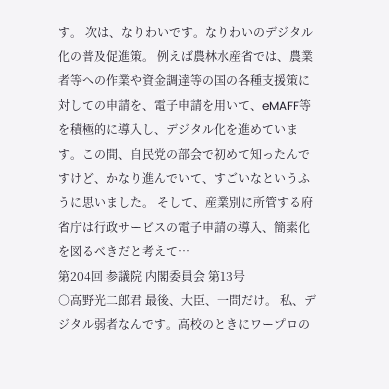す。 次は、なりわいです。なりわいのデジタル化の普及促進策。 例えば農林水産省では、農業者等への作業や資金調達等の国の各種支援策に対しての申請を、電子申請を用いて、eMAFF等を積極的に導入し、デジタル化を進めています。この間、自民党の部会で初めて知ったんですけど、かなり進んでいて、すごいなというふうに思いました。 そして、産業別に所管する府省庁は行政サービスの電子申請の導入、簡素化を図るべきだと考えて…
第204回 参議院 内閣委員会 第13号
○高野光二郎君 最後、大臣、一問だけ。 私、デジタル弱者なんです。高校のときにワープロの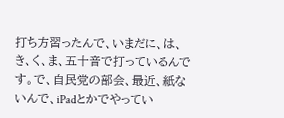打ち方習ったんで、いまだに、は、き、く、ま、五十音で打っているんです。で、自民党の部会、最近、紙ないんで、iPadとかでやってい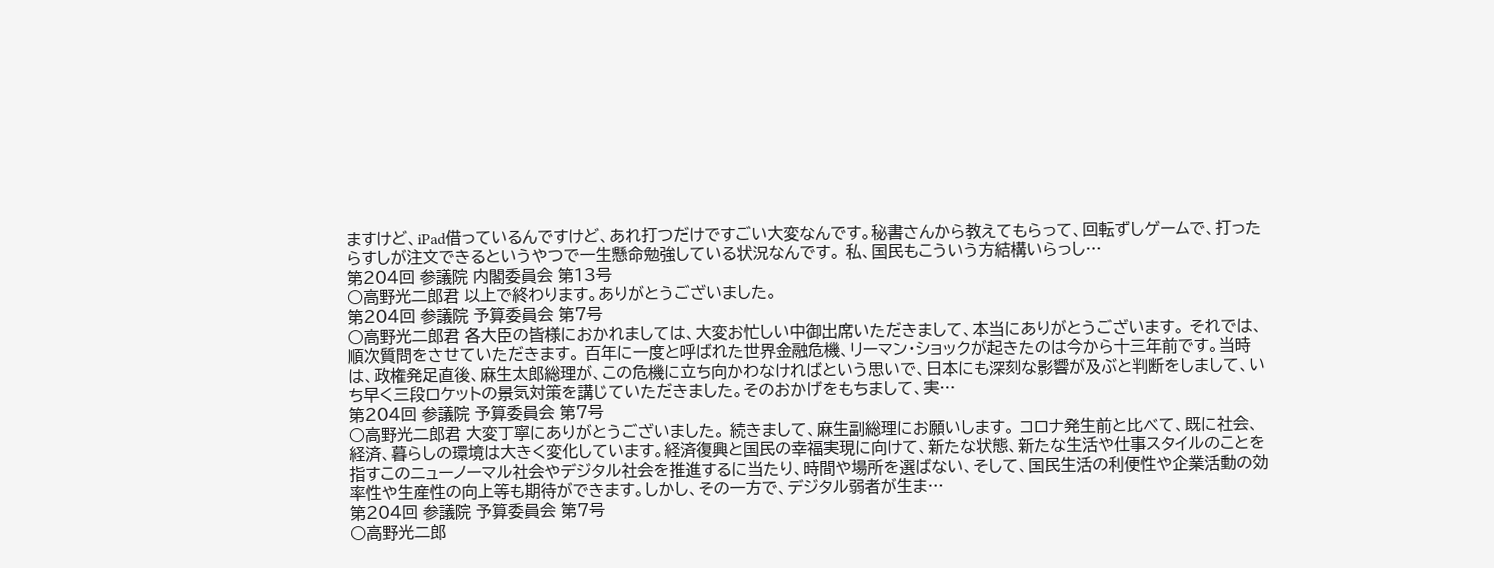ますけど、iPad借っているんですけど、あれ打つだけですごい大変なんです。秘書さんから教えてもらって、回転ずしゲームで、打ったらすしが注文できるというやつで一生懸命勉強している状況なんです。 私、国民もこういう方結構いらっし…
第204回 参議院 内閣委員会 第13号
○高野光二郎君 以上で終わります。ありがとうございました。
第204回 参議院 予算委員会 第7号
○高野光二郎君 各大臣の皆様におかれましては、大変お忙しい中御出席いただきまして、本当にありがとうございます。 それでは、順次質問をさせていただきます。 百年に一度と呼ばれた世界金融危機、リーマン・ショックが起きたのは今から十三年前です。当時は、政権発足直後、麻生太郎総理が、この危機に立ち向かわなければという思いで、日本にも深刻な影響が及ぶと判断をしまして、いち早く三段ロケットの景気対策を講じていただきました。そのおかげをもちまして、実…
第204回 参議院 予算委員会 第7号
○高野光二郎君 大変丁寧にありがとうございました。 続きまして、麻生副総理にお願いします。 コロナ発生前と比べて、既に社会、経済、暮らしの環境は大きく変化しています。経済復興と国民の幸福実現に向けて、新たな状態、新たな生活や仕事スタイルのことを指すこのニューノーマル社会やデジタル社会を推進するに当たり、時間や場所を選ばない、そして、国民生活の利便性や企業活動の効率性や生産性の向上等も期待ができます。しかし、その一方で、デジタル弱者が生ま…
第204回 参議院 予算委員会 第7号
○高野光二郎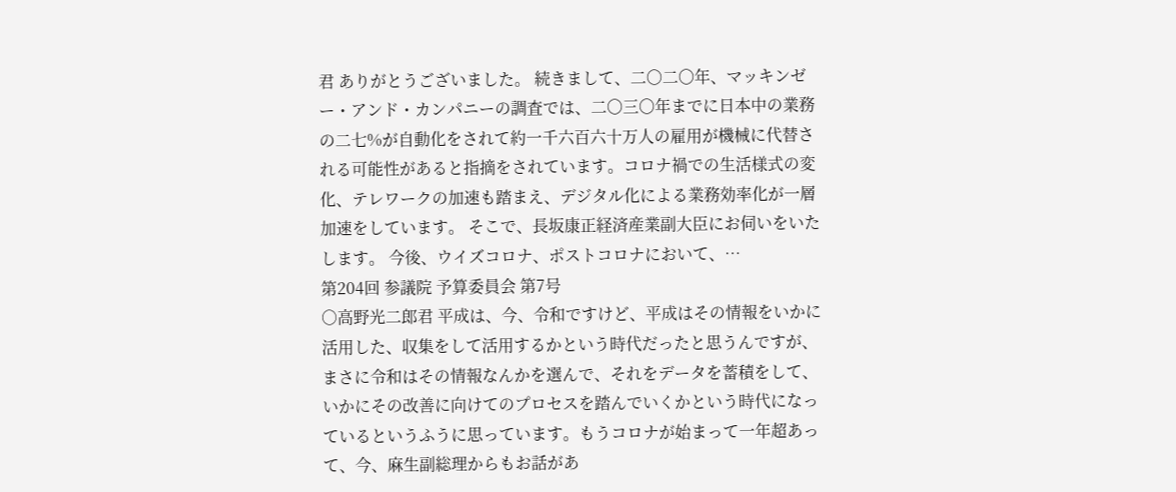君 ありがとうございました。 続きまして、二〇二〇年、マッキンゼー・アンド・カンパニーの調査では、二〇三〇年までに日本中の業務の二七%が自動化をされて約一千六百六十万人の雇用が機械に代替される可能性があると指摘をされています。コロナ禍での生活様式の変化、テレワークの加速も踏まえ、デジタル化による業務効率化が一層加速をしています。 そこで、長坂康正経済産業副大臣にお伺いをいたします。 今後、ウイズコロナ、ポストコロナにおいて、…
第204回 参議院 予算委員会 第7号
○高野光二郎君 平成は、今、令和ですけど、平成はその情報をいかに活用した、収集をして活用するかという時代だったと思うんですが、まさに令和はその情報なんかを選んで、それをデータを蓄積をして、いかにその改善に向けてのプロセスを踏んでいくかという時代になっているというふうに思っています。もうコロナが始まって一年超あって、今、麻生副総理からもお話があ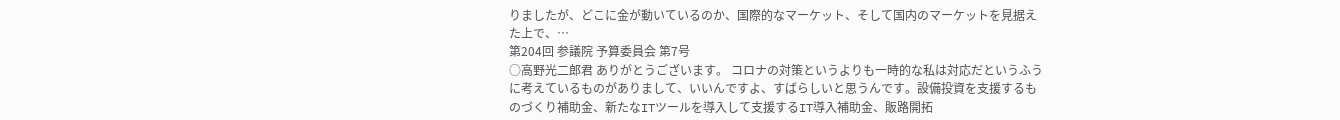りましたが、どこに金が動いているのか、国際的なマーケット、そして国内のマーケットを見据えた上で、…
第204回 参議院 予算委員会 第7号
○高野光二郎君 ありがとうございます。 コロナの対策というよりも一時的な私は対応だというふうに考えているものがありまして、いいんですよ、すばらしいと思うんです。設備投資を支援するものづくり補助金、新たなITツールを導入して支援するIT導入補助金、販路開拓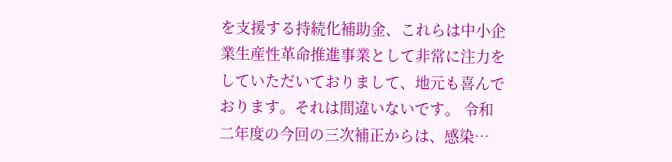を支援する持続化補助金、これらは中小企業生産性革命推進事業として非常に注力をしていただいておりまして、地元も喜んでおります。それは間違いないです。 令和二年度の今回の三次補正からは、感染…